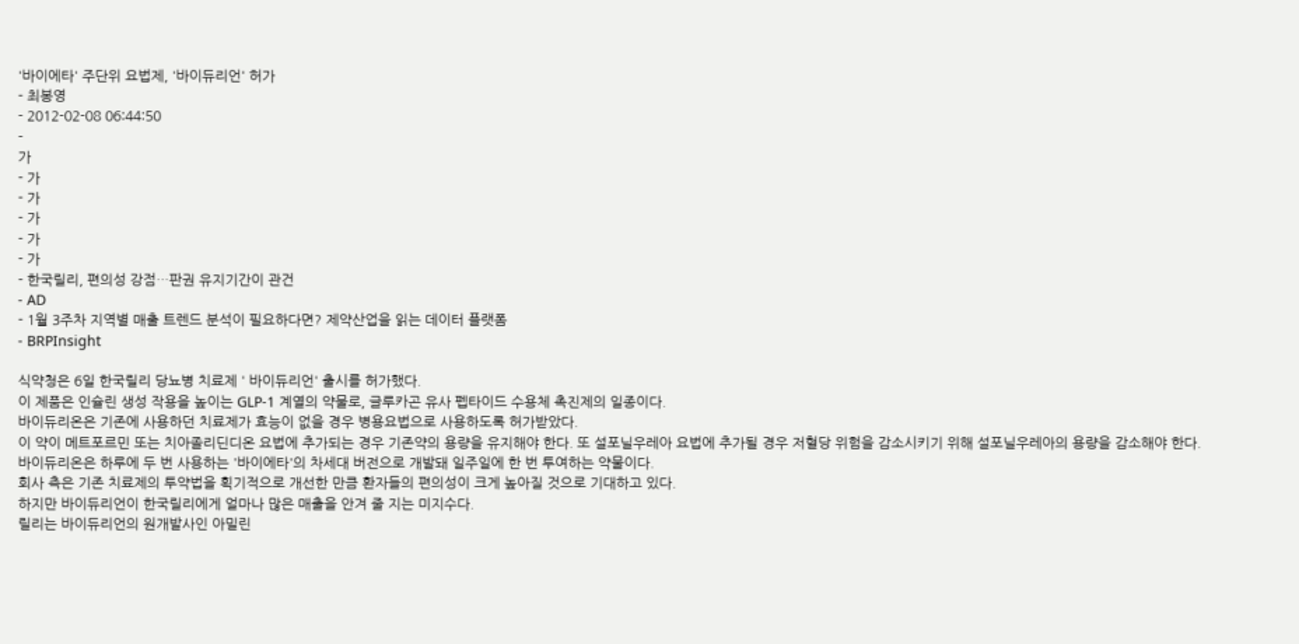'바이에타' 주단위 요법제, '바이듀리언' 허가
- 최봉영
- 2012-02-08 06:44:50
-
가
- 가
- 가
- 가
- 가
- 가
- 한국릴리, 편의성 강점…판권 유지기간이 관건
- AD
- 1월 3주차 지역별 매출 트렌드 분석이 필요하다면? 제약산업을 읽는 데이터 플랫폼
- BRPInsight

식약청은 6일 한국릴리 당뇨병 치료제 ' 바이듀리언' 출시를 허가했다.
이 제품은 인슐린 생성 작용을 높이는 GLP-1 계열의 약물로, 글루카곤 유사 펩타이드 수용체 촉진제의 일종이다.
바이듀리온은 기존에 사용하던 치료제가 효능이 없을 경우 병용요법으로 사용하도록 허가받았다.
이 약이 메트포르민 또는 치아졸리딘디온 요법에 추가되는 경우 기존약의 용량을 유지해야 한다. 또 설포닐우레아 요법에 추가될 경우 저혈당 위험을 감소시키기 위해 설포닐우레아의 용량을 감소해야 한다.
바이듀리온은 하루에 두 번 사용하는 '바이에타'의 차세대 버전으로 개발돼 일주일에 한 번 투여하는 약물이다.
회사 측은 기존 치료제의 투약법을 획기적으로 개선한 만큼 환자들의 편의성이 크게 높아질 것으로 기대하고 있다.
하지만 바이듀리언이 한국릴리에게 얼마나 많은 매출을 안겨 줄 지는 미지수다.
릴리는 바이듀리언의 원개발사인 아밀린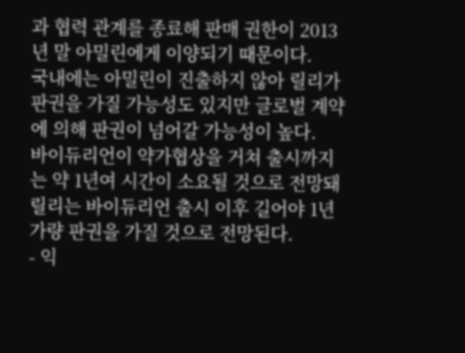과 협력 관계를 종료해 판매 권한이 2013년 말 아밀린에게 이양되기 때문이다.
국내에는 아밀린이 진출하지 않아 릴리가 판권을 가질 가능성도 있지만 글로벌 계약에 의해 판권이 넘어갈 가능성이 높다.
바이듀리언이 약가협상을 거쳐 출시까지는 약 1년여 시간이 소요될 것으로 전망돼 릴리는 바이듀리언 출시 이후 길어야 1년 가량 판권을 가질 것으로 전망된다.
- 익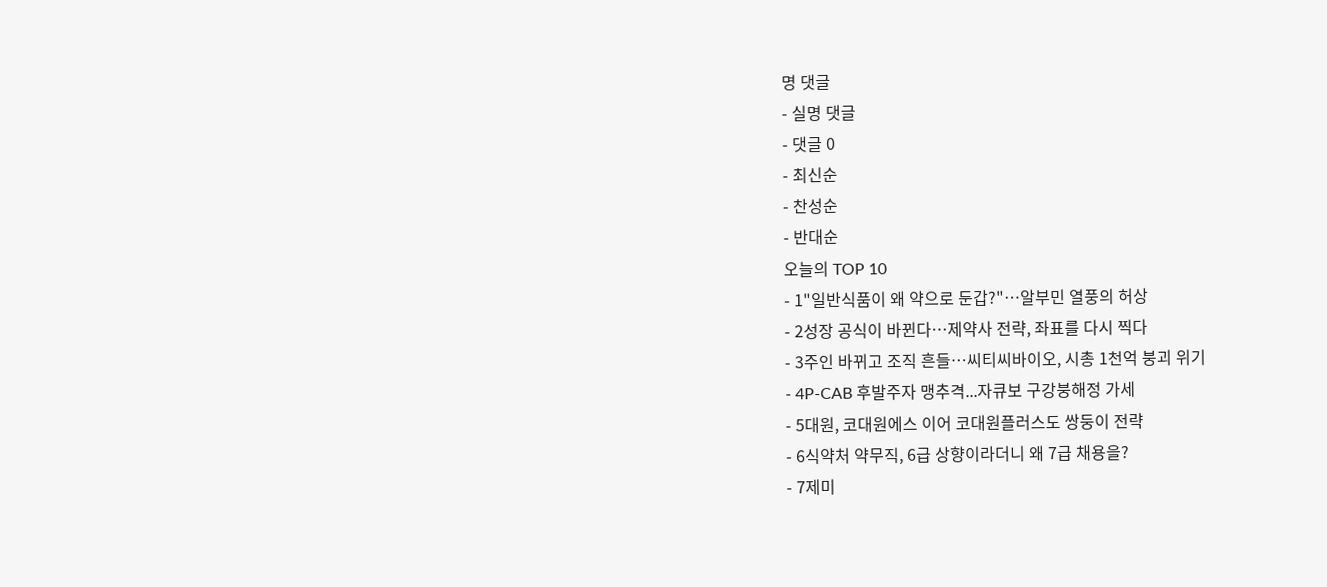명 댓글
- 실명 댓글
- 댓글 0
- 최신순
- 찬성순
- 반대순
오늘의 TOP 10
- 1"일반식품이 왜 약으로 둔갑?"…알부민 열풍의 허상
- 2성장 공식이 바뀐다…제약사 전략, 좌표를 다시 찍다
- 3주인 바뀌고 조직 흔들…씨티씨바이오, 시총 1천억 붕괴 위기
- 4P-CAB 후발주자 맹추격...자큐보 구강붕해정 가세
- 5대원, 코대원에스 이어 코대원플러스도 쌍둥이 전략
- 6식약처 약무직, 6급 상향이라더니 왜 7급 채용을?
- 7제미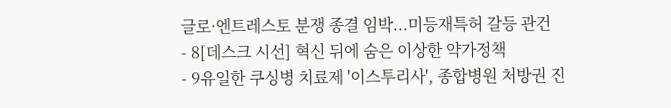글로·엔트레스토 분쟁 종결 임박...미등재특허 갈등 관건
- 8[데스크 시선] 혁신 뒤에 숨은 이상한 약가정책
- 9유일한 쿠싱병 치료제 '이스투리사', 종합병원 처방권 진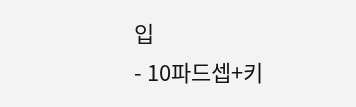입
- 10파드셉+키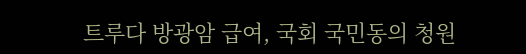트루다 방광암 급여, 국회 국민동의 청원